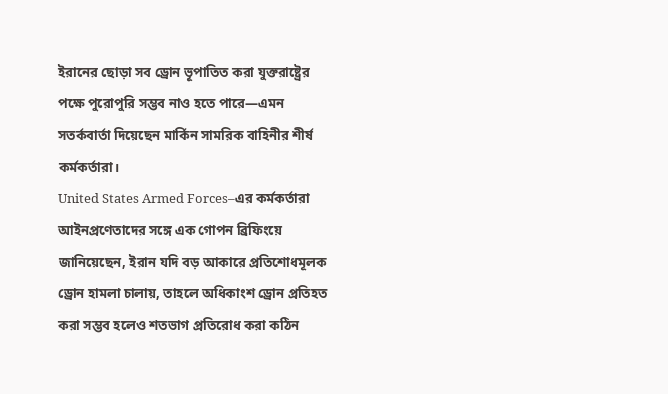ইরানের ছোড়া সব ড্রোন ভূপাতিত করা যুক্তরাষ্ট্রের পক্ষে পুরোপুরি সম্ভব নাও হতে পারে—এমন সতর্কবার্তা দিয়েছেন মার্কিন সামরিক বাহিনীর শীর্ষ কর্মকর্তারা।
United States Armed Forces–এর কর্মকর্তারা আইনপ্রণেতাদের সঙ্গে এক গোপন ব্রিফিংয়ে জানিয়েছেন, ইরান যদি বড় আকারে প্রতিশোধমূলক ড্রোন হামলা চালায়, তাহলে অধিকাংশ ড্রোন প্রতিহত করা সম্ভব হলেও শতভাগ প্রতিরোধ করা কঠিন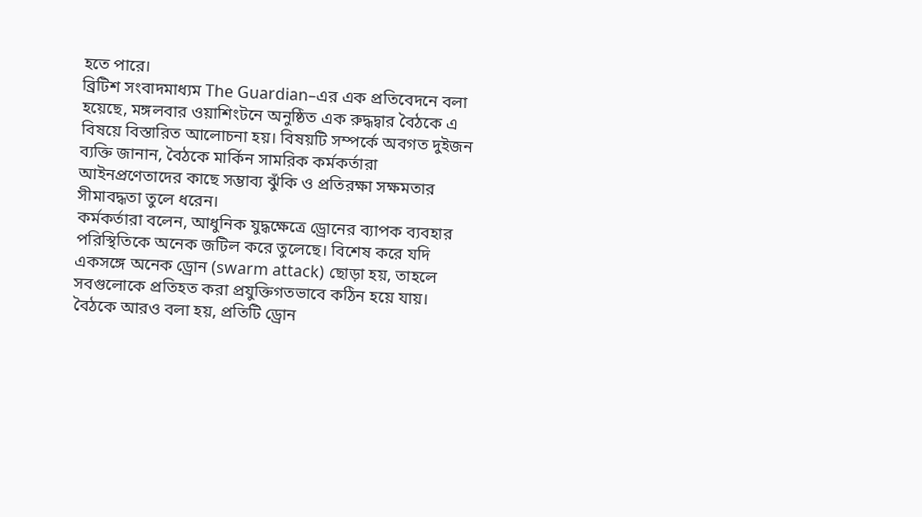হতে পারে।
ব্রিটিশ সংবাদমাধ্যম The Guardian–এর এক প্রতিবেদনে বলা হয়েছে, মঙ্গলবার ওয়াশিংটনে অনুষ্ঠিত এক রুদ্ধদ্বার বৈঠকে এ বিষয়ে বিস্তারিত আলোচনা হয়। বিষয়টি সম্পর্কে অবগত দুইজন ব্যক্তি জানান, বৈঠকে মার্কিন সামরিক কর্মকর্তারা আইনপ্রণেতাদের কাছে সম্ভাব্য ঝুঁকি ও প্রতিরক্ষা সক্ষমতার সীমাবদ্ধতা তুলে ধরেন।
কর্মকর্তারা বলেন, আধুনিক যুদ্ধক্ষেত্রে ড্রোনের ব্যাপক ব্যবহার পরিস্থিতিকে অনেক জটিল করে তুলেছে। বিশেষ করে যদি একসঙ্গে অনেক ড্রোন (swarm attack) ছোড়া হয়, তাহলে সবগুলোকে প্রতিহত করা প্রযুক্তিগতভাবে কঠিন হয়ে যায়।
বৈঠকে আরও বলা হয়, প্রতিটি ড্রোন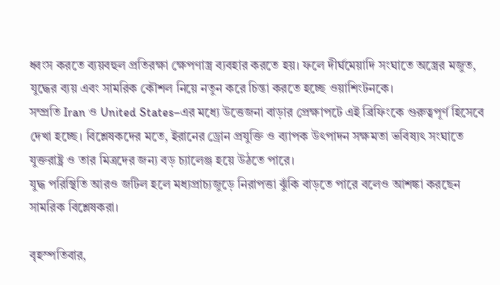ধ্বংস করতে ব্যয়বহুল প্রতিরক্ষা ক্ষেপণাস্ত্র ব্যবহার করতে হয়। ফলে দীর্ঘমেয়াদি সংঘাতে অস্ত্রের মজুত, যুদ্ধের ব্যয় এবং সামরিক কৌশল নিয়ে নতুন করে চিন্তা করতে হচ্ছে ওয়াশিংটনকে।
সম্প্রতি Iran ও United States–এর মধ্যে উত্তেজনা বাড়ার প্রেক্ষাপটে এই ব্রিফিংকে গুরুত্বপূর্ণ হিসেবে দেখা হচ্ছে। বিশ্লেষকদের মতে, ইরানের ড্রোন প্রযুক্তি ও ব্যাপক উৎপাদন সক্ষমতা ভবিষ্যৎ সংঘাতে যুক্তরাষ্ট্র ও তার মিত্রদের জন্য বড় চ্যালেঞ্জ হয়ে উঠতে পারে।
যুদ্ধ পরিস্থিতি আরও জটিল হলে মধ্যপ্রাচ্যজুড়ে নিরাপত্তা ঝুঁকি বাড়তে পারে বলেও আশঙ্কা করছেন সামরিক বিশ্লেষকরা।

বৃহস্পতিবার,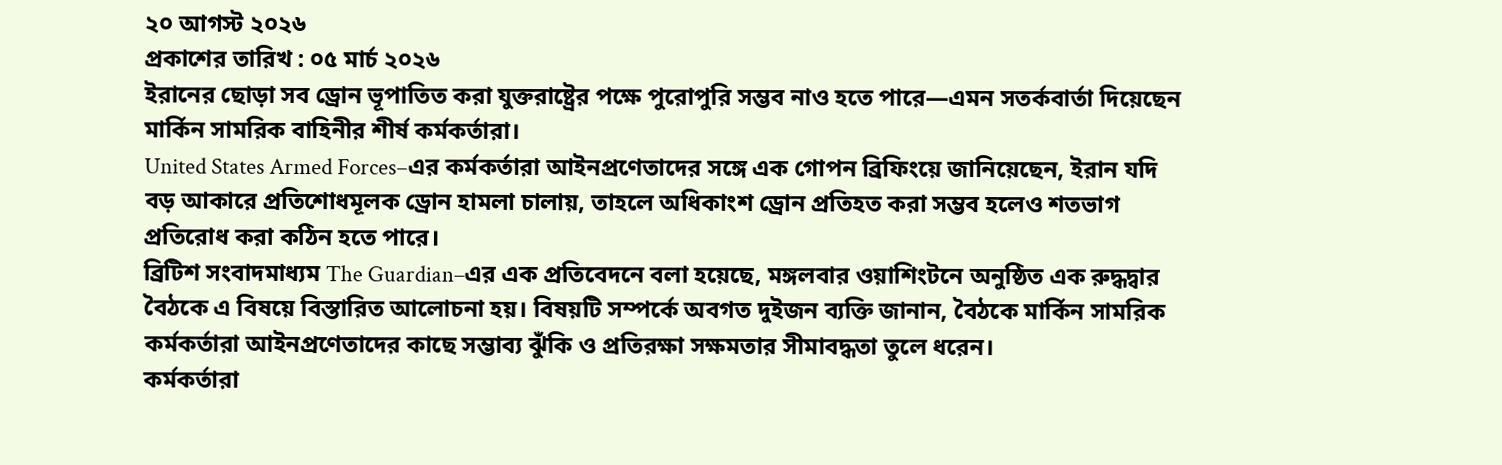২০ আগস্ট ২০২৬
প্রকাশের তারিখ : ০৫ মার্চ ২০২৬
ইরানের ছোড়া সব ড্রোন ভূপাতিত করা যুক্তরাষ্ট্রের পক্ষে পুরোপুরি সম্ভব নাও হতে পারে—এমন সতর্কবার্তা দিয়েছেন মার্কিন সামরিক বাহিনীর শীর্ষ কর্মকর্তারা।
United States Armed Forces–এর কর্মকর্তারা আইনপ্রণেতাদের সঙ্গে এক গোপন ব্রিফিংয়ে জানিয়েছেন, ইরান যদি বড় আকারে প্রতিশোধমূলক ড্রোন হামলা চালায়, তাহলে অধিকাংশ ড্রোন প্রতিহত করা সম্ভব হলেও শতভাগ প্রতিরোধ করা কঠিন হতে পারে।
ব্রিটিশ সংবাদমাধ্যম The Guardian–এর এক প্রতিবেদনে বলা হয়েছে, মঙ্গলবার ওয়াশিংটনে অনুষ্ঠিত এক রুদ্ধদ্বার বৈঠকে এ বিষয়ে বিস্তারিত আলোচনা হয়। বিষয়টি সম্পর্কে অবগত দুইজন ব্যক্তি জানান, বৈঠকে মার্কিন সামরিক কর্মকর্তারা আইনপ্রণেতাদের কাছে সম্ভাব্য ঝুঁকি ও প্রতিরক্ষা সক্ষমতার সীমাবদ্ধতা তুলে ধরেন।
কর্মকর্তারা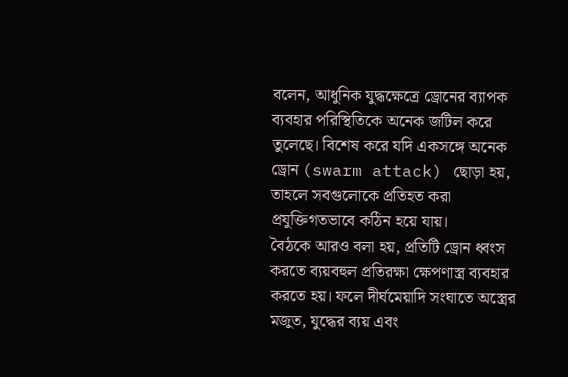বলেন, আধুনিক যুদ্ধক্ষেত্রে ড্রোনের ব্যাপক ব্যবহার পরিস্থিতিকে অনেক জটিল করে তুলেছে। বিশেষ করে যদি একসঙ্গে অনেক ড্রোন (swarm attack) ছোড়া হয়, তাহলে সবগুলোকে প্রতিহত করা প্রযুক্তিগতভাবে কঠিন হয়ে যায়।
বৈঠকে আরও বলা হয়, প্রতিটি ড্রোন ধ্বংস করতে ব্যয়বহুল প্রতিরক্ষা ক্ষেপণাস্ত্র ব্যবহার করতে হয়। ফলে দীর্ঘমেয়াদি সংঘাতে অস্ত্রের মজুত, যুদ্ধের ব্যয় এবং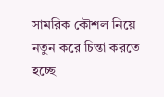সামরিক কৌশল নিয়ে নতুন করে চিন্তা করতে হচ্ছে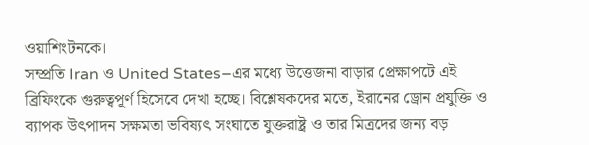ওয়াশিংটনকে।
সম্প্রতি Iran ও United States–এর মধ্যে উত্তেজনা বাড়ার প্রেক্ষাপটে এই ব্রিফিংকে গুরুত্বপূর্ণ হিসেবে দেখা হচ্ছে। বিশ্লেষকদের মতে, ইরানের ড্রোন প্রযুক্তি ও ব্যাপক উৎপাদন সক্ষমতা ভবিষ্যৎ সংঘাতে যুক্তরাষ্ট্র ও তার মিত্রদের জন্য বড়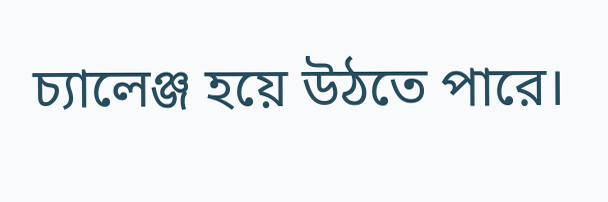চ্যালেঞ্জ হয়ে উঠতে পারে।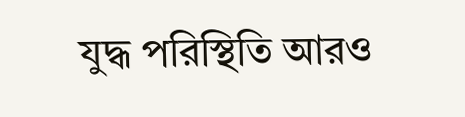যুদ্ধ পরিস্থিতি আরও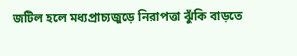জটিল হলে মধ্যপ্রাচ্যজুড়ে নিরাপত্তা ঝুঁকি বাড়তে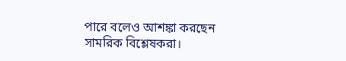পারে বলেও আশঙ্কা করছেন সামরিক বিশ্লেষকরা।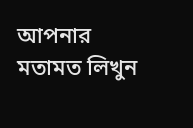আপনার মতামত লিখুন